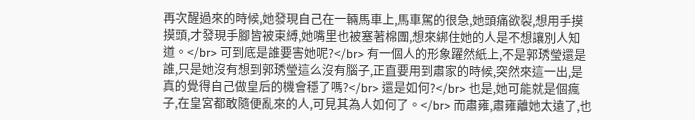再次醒過來的時候,她發現自己在一輛馬車上,馬車駕的很急,她頭痛欲裂,想用手摸摸頭,才發現手腳皆被束縛,她嘴里也被塞著棉團,想來綁住她的人是不想讓別人知道。</br> 可到底是誰要害她呢?</br> 有一個人的形象躍然紙上,不是郭琇瑩還是誰,只是她沒有想到郭琇瑩這么沒有腦子,正直要用到肅家的時候,突然來這一出,是真的覺得自己做皇后的機會穩了嗎?</br> 還是如何?</br> 也是,她可能就是個瘋子,在皇宮都敢隨便亂來的人,可見其為人如何了。</br> 而肅雍,肅雍離她太遠了,也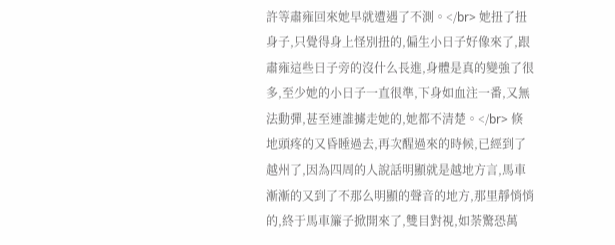許等肅雍回來她早就遭遇了不測。</br> 她扭了扭身子,只覺得身上怪別扭的,偏生小日子好像來了,跟肅雍這些日子旁的沒什么長進,身體是真的變強了很多,至少她的小日子一直很準,下身如血注一番,又無法動彈,甚至連誰擄走她的,她都不清楚。</br> 倏地頭疼的又昏睡過去,再次醒過來的時候,已經到了越州了,因為四周的人說話明顯就是越地方言,馬車漸漸的又到了不那么明顯的聲音的地方,那里靜悄悄的,終于馬車簾子掀開來了,雙目對視,如荼驚恐萬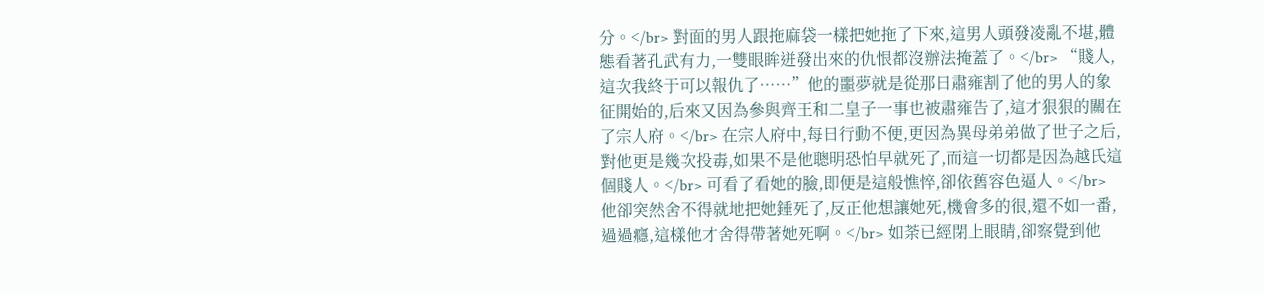分。</br> 對面的男人跟拖麻袋一樣把她拖了下來,這男人頭發凌亂不堪,體態看著孔武有力,一雙眼眸迸發出來的仇恨都沒辦法掩蓋了。</br> “賤人,這次我終于可以報仇了……”他的噩夢就是從那日肅雍割了他的男人的象征開始的,后來又因為參與齊王和二皇子一事也被肅雍告了,這才狠狠的關在了宗人府。</br> 在宗人府中,每日行動不便,更因為異母弟弟做了世子之后,對他更是幾次投毒,如果不是他聰明恐怕早就死了,而這一切都是因為越氏這個賤人。</br> 可看了看她的臉,即便是這般憔悴,卻依舊容色逼人。</br> 他卻突然舍不得就地把她錘死了,反正他想讓她死,機會多的很,還不如一番,過過癮,這樣他才舍得帶著她死啊。</br> 如荼已經閉上眼睛,卻察覺到他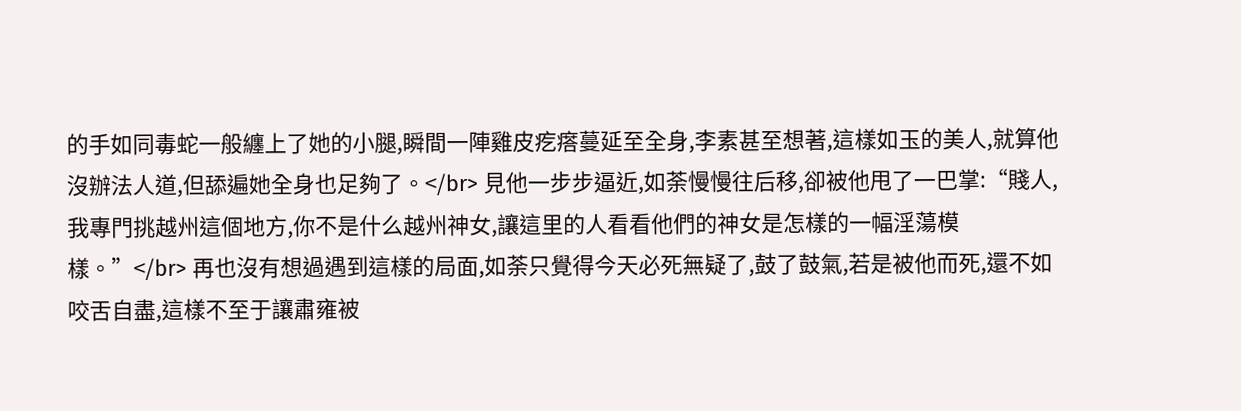的手如同毒蛇一般纏上了她的小腿,瞬間一陣雞皮疙瘩蔓延至全身,李素甚至想著,這樣如玉的美人,就算他沒辦法人道,但舔遍她全身也足夠了。</br> 見他一步步逼近,如荼慢慢往后移,卻被他甩了一巴掌:“賤人,我專門挑越州這個地方,你不是什么越州神女,讓這里的人看看他們的神女是怎樣的一幅淫蕩模樣。”</br> 再也沒有想過遇到這樣的局面,如荼只覺得今天必死無疑了,鼓了鼓氣,若是被他而死,還不如咬舌自盡,這樣不至于讓肅雍被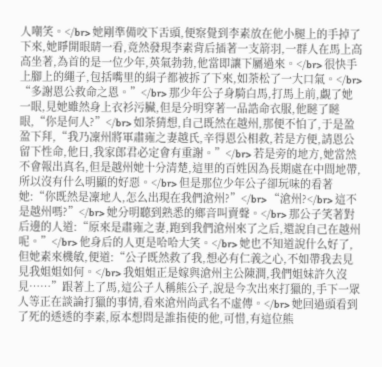人嘲笑。</br> 她剛準備咬下舌頭,便察覺到李素放在他小腿上的手掉了下來,她睜開眼睛一看,竟然發現李素背后插著一支箭羽,一群人在馬上高高坐著,為首的是一位少年,英氣勃勃,他當即讓下屬過來。</br> 很快手上腳上的繩子,包括嘴里的絹子都被拆了下來,如荼松了一大口氣。</br> “多謝恩公救命之恩。”</br> 那少年公子身騎白馬,打馬上前,覷了她一眼,見她雖然身上衣衫污臟,但是分明穿著一品誥命衣服,他瞇了瞇眼,“你是何人?”</br> 如荼猜想,自己既然在越州,那便不怕了,于是盈盈下拜,“我乃凜州將軍肅雍之妻越氏,辛得恩公相救,若是方便,請恩公留下性命,他日,我家郎君必定會有重謝。”</br> 若是旁的地方,她當然不會報出真名,但是越州她十分清楚,這里的百姓因為長期處在中間地帶,所以沒有什么明顯的好惡。</br> 但是那位少年公子卻玩味的看著她:“你既然是凜地人,怎么出現在我們滄州?”</br> “滄州?</br> 這不是越州嗎?”</br> 她分明聽到熟悉的鄉音叫賣聲。</br> 那公子笑著對后邊的人道:“原來是肅雍之妻,跑到我們滄州來了之后,還說自己在越州呢。”</br> 他身后的人更是哈哈大笑。</br> 她也不知道說什么好了,但她素來機敏,便道:“公子既然救了我,想必有仁義之心,不如帶我去見見我姐姐如何。</br> 我姐姐正是嫁與滄州主公陳澗,我們姐妹許久沒見……”跟著上了馬,這公子人稱熊公子,說是今次出來打獵的,手下一眾人等正在談論打獵的事情,看來滄州尚武名不虛傳。</br> 她回過頭看到了死的透透的李素,原本想問是誰指使的他,可惜,有這位熊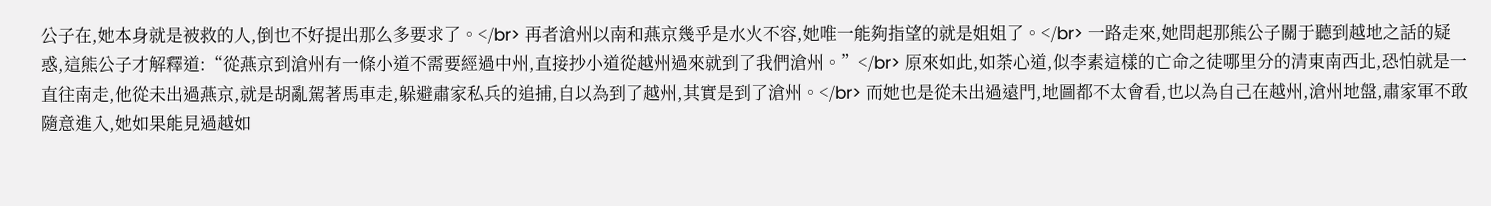公子在,她本身就是被救的人,倒也不好提出那么多要求了。</br> 再者滄州以南和燕京幾乎是水火不容,她唯一能夠指望的就是姐姐了。</br> 一路走來,她問起那熊公子關于聽到越地之話的疑惑,這熊公子才解釋道:“從燕京到滄州有一條小道不需要經過中州,直接抄小道從越州過來就到了我們滄州。”</br> 原來如此,如荼心道,似李素這樣的亡命之徒哪里分的清東南西北,恐怕就是一直往南走,他從未出過燕京,就是胡亂駕著馬車走,躲避肅家私兵的追捕,自以為到了越州,其實是到了滄州。</br> 而她也是從未出過遠門,地圖都不太會看,也以為自己在越州,滄州地盤,肅家軍不敢隨意進入,她如果能見過越如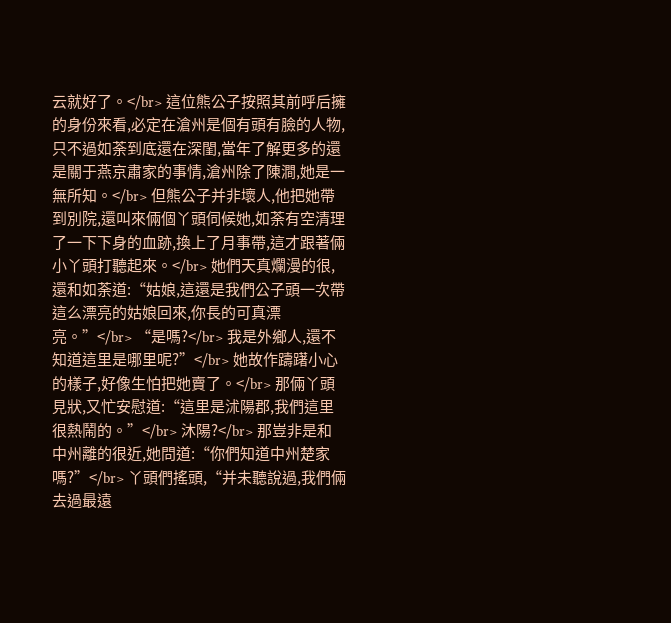云就好了。</br> 這位熊公子按照其前呼后擁的身份來看,必定在滄州是個有頭有臉的人物,只不過如荼到底還在深閨,當年了解更多的還是關于燕京肅家的事情,滄州除了陳澗,她是一無所知。</br> 但熊公子并非壞人,他把她帶到別院,還叫來倆個丫頭伺候她,如荼有空清理了一下下身的血跡,換上了月事帶,這才跟著倆小丫頭打聽起來。</br> 她們天真爛漫的很,還和如荼道:“姑娘,這還是我們公子頭一次帶這么漂亮的姑娘回來,你長的可真漂亮。”</br> “是嗎?</br> 我是外鄉人,還不知道這里是哪里呢?”</br> 她故作躊躇小心的樣子,好像生怕把她賣了。</br> 那倆丫頭見狀,又忙安慰道:“這里是沭陽郡,我們這里很熱鬧的。”</br> 沐陽?</br> 那豈非是和中州離的很近,她問道:“你們知道中州楚家嗎?”</br> 丫頭們搖頭,“并未聽說過,我們倆去過最遠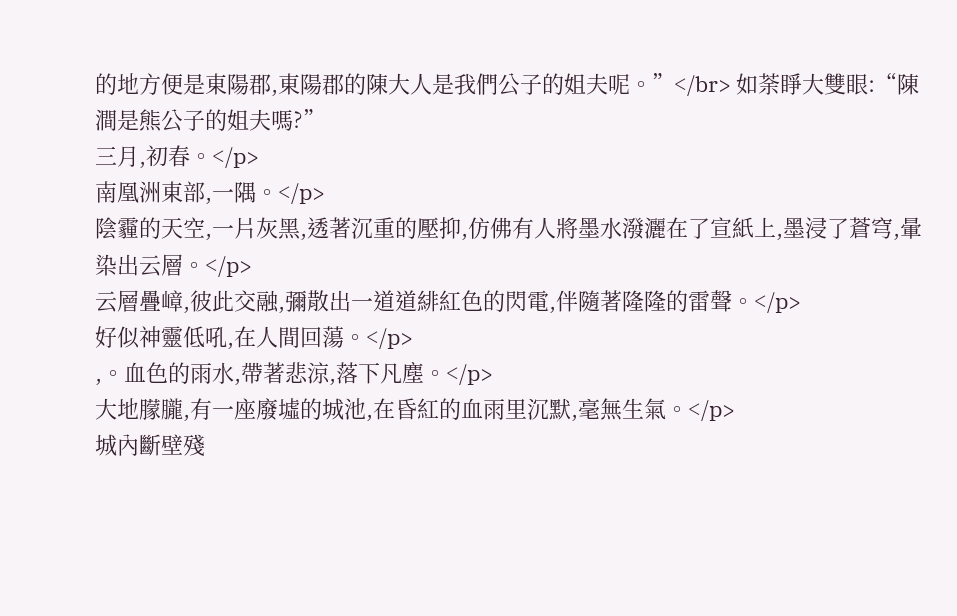的地方便是東陽郡,東陽郡的陳大人是我們公子的姐夫呢。”</br> 如荼睜大雙眼:“陳澗是熊公子的姐夫嗎?”
三月,初春。</p>
南凰洲東部,一隅。</p>
陰霾的天空,一片灰黑,透著沉重的壓抑,仿佛有人將墨水潑灑在了宣紙上,墨浸了蒼穹,暈染出云層。</p>
云層疊嶂,彼此交融,彌散出一道道緋紅色的閃電,伴隨著隆隆的雷聲。</p>
好似神靈低吼,在人間回蕩。</p>
,。血色的雨水,帶著悲涼,落下凡塵。</p>
大地朦朧,有一座廢墟的城池,在昏紅的血雨里沉默,毫無生氣。</p>
城內斷壁殘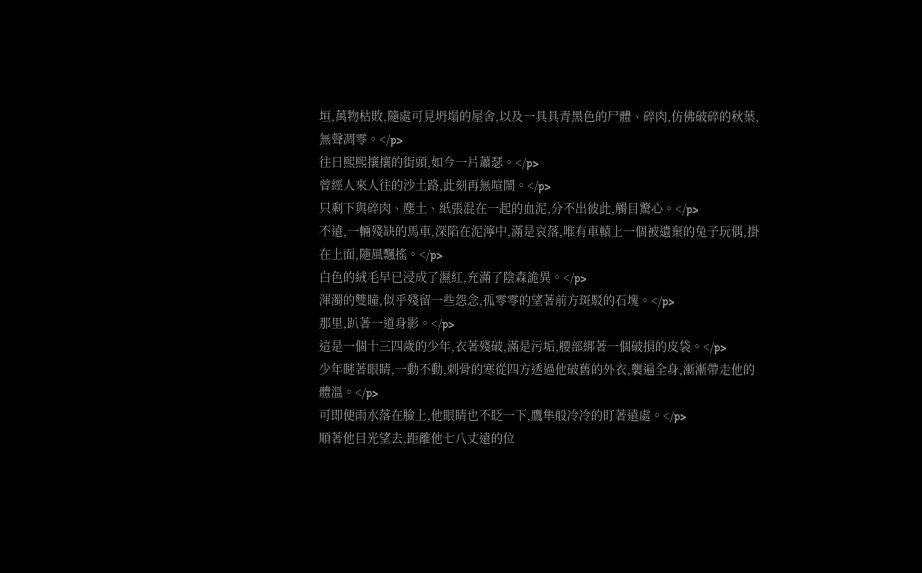垣,萬物枯敗,隨處可見坍塌的屋舍,以及一具具青黑色的尸體、碎肉,仿佛破碎的秋葉,無聲凋零。</p>
往日熙熙攘攘的街頭,如今一片蕭瑟。</p>
曾經人來人往的沙土路,此刻再無喧鬧。</p>
只剩下與碎肉、塵土、紙張混在一起的血泥,分不出彼此,觸目驚心。</p>
不遠,一輛殘缺的馬車,深陷在泥濘中,滿是哀落,唯有車轅上一個被遺棄的兔子玩偶,掛在上面,隨風飄搖。</p>
白色的絨毛早已浸成了濕紅,充滿了陰森詭異。</p>
渾濁的雙瞳,似乎殘留一些怨念,孤零零的望著前方斑駁的石塊。</p>
那里,趴著一道身影。</p>
這是一個十三四歲的少年,衣著殘破,滿是污垢,腰部綁著一個破損的皮袋。</p>
少年瞇著眼睛,一動不動,刺骨的寒從四方透過他破舊的外衣,襲遍全身,漸漸帶走他的體溫。</p>
可即便雨水落在臉上,他眼睛也不眨一下,鷹隼般冷冷的盯著遠處。</p>
順著他目光望去,距離他七八丈遠的位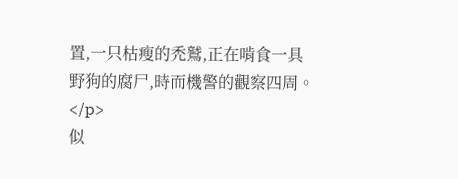置,一只枯瘦的禿鷲,正在啃食一具野狗的腐尸,時而機警的觀察四周。</p>
似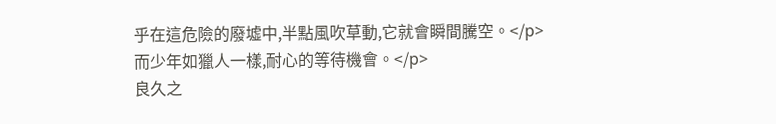乎在這危險的廢墟中,半點風吹草動,它就會瞬間騰空。</p>
而少年如獵人一樣,耐心的等待機會。</p>
良久之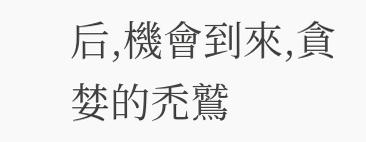后,機會到來,貪婪的禿鷲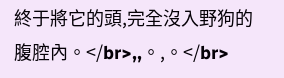終于將它的頭,完全沒入野狗的腹腔內。</br>,,。,。</br>